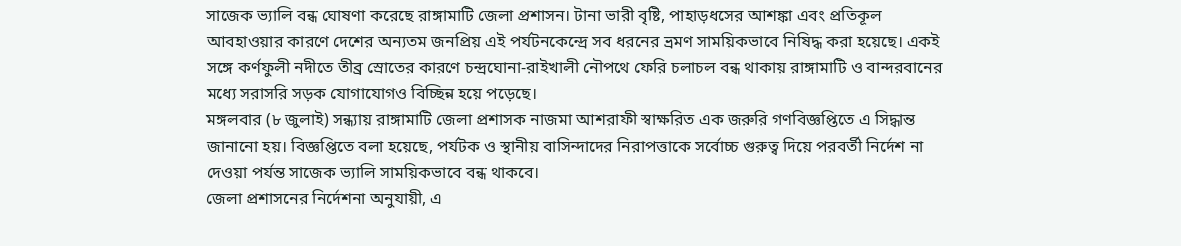সাজেক ভ্যালি বন্ধ ঘোষণা করেছে রাঙ্গামাটি জেলা প্রশাসন। টানা ভারী বৃষ্টি, পাহাড়ধসের আশঙ্কা এবং প্রতিকূল আবহাওয়ার কারণে দেশের অন্যতম জনপ্রিয় এই পর্যটনকেন্দ্রে সব ধরনের ভ্রমণ সাময়িকভাবে নিষিদ্ধ করা হয়েছে। একই সঙ্গে কর্ণফুলী নদীতে তীব্র স্রোতের কারণে চন্দ্রঘোনা-রাইখালী নৌপথে ফেরি চলাচল বন্ধ থাকায় রাঙ্গামাটি ও বান্দরবানের মধ্যে সরাসরি সড়ক যোগাযোগও বিচ্ছিন্ন হয়ে পড়েছে।
মঙ্গলবার (৮ জুলাই) সন্ধ্যায় রাঙ্গামাটি জেলা প্রশাসক নাজমা আশরাফী স্বাক্ষরিত এক জরুরি গণবিজ্ঞপ্তিতে এ সিদ্ধান্ত জানানো হয়। বিজ্ঞপ্তিতে বলা হয়েছে, পর্যটক ও স্থানীয় বাসিন্দাদের নিরাপত্তাকে সর্বোচ্চ গুরুত্ব দিয়ে পরবর্তী নির্দেশ না দেওয়া পর্যন্ত সাজেক ভ্যালি সাময়িকভাবে বন্ধ থাকবে।
জেলা প্রশাসনের নির্দেশনা অনুযায়ী, এ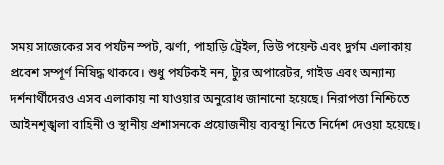সময় সাজেকের সব পর্যটন স্পট, ঝর্ণা, পাহাড়ি ট্রেইল, ভিউ পয়েন্ট এবং দুর্গম এলাকায় প্রবেশ সম্পূর্ণ নিষিদ্ধ থাকবে। শুধু পর্যটকই নন, ট্যুর অপারেটর, গাইড এবং অন্যান্য দর্শনার্থীদেরও এসব এলাকায় না যাওয়ার অনুরোধ জানানো হয়েছে। নিরাপত্তা নিশ্চিতে আইনশৃঙ্খলা বাহিনী ও স্থানীয় প্রশাসনকে প্রয়োজনীয় ব্যবস্থা নিতে নির্দেশ দেওয়া হয়েছে।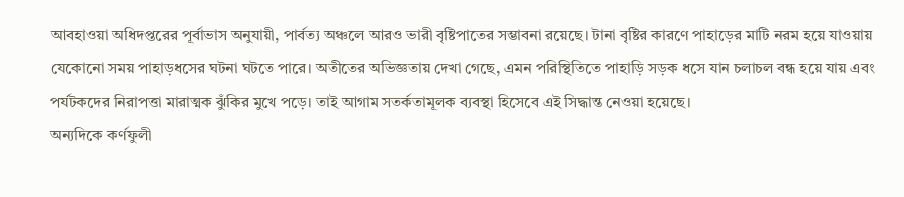আবহাওয়া অধিদপ্তরের পূর্বাভাস অনুযায়ী, পার্বত্য অঞ্চলে আরও ভারী বৃষ্টিপাতের সম্ভাবনা রয়েছে। টানা বৃষ্টির কারণে পাহাড়ের মাটি নরম হয়ে যাওয়ায় যেকোনো সময় পাহাড়ধসের ঘটনা ঘটতে পারে। অতীতের অভিজ্ঞতায় দেখা গেছে, এমন পরিস্থিতিতে পাহাড়ি সড়ক ধসে যান চলাচল বন্ধ হয়ে যায় এবং পর্যটকদের নিরাপত্তা মারাত্মক ঝুঁকির মুখে পড়ে। তাই আগাম সতর্কতামূলক ব্যবস্থা হিসেবে এই সিদ্ধান্ত নেওয়া হয়েছে।
অন্যদিকে কর্ণফুলী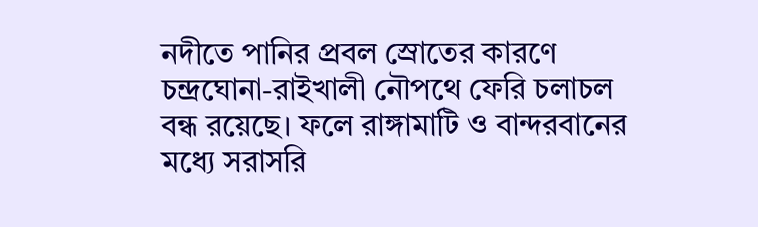নদীতে পানির প্রবল স্রোতের কারণে চন্দ্রঘোনা-রাইখালী নৌপথে ফেরি চলাচল বন্ধ রয়েছে। ফলে রাঙ্গামাটি ও বান্দরবানের মধ্যে সরাসরি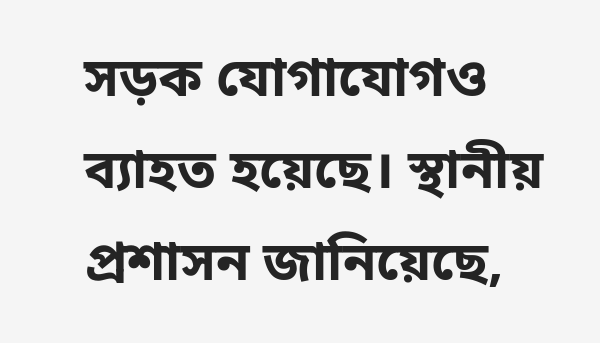সড়ক যোগাযোগও ব্যাহত হয়েছে। স্থানীয় প্রশাসন জানিয়েছে,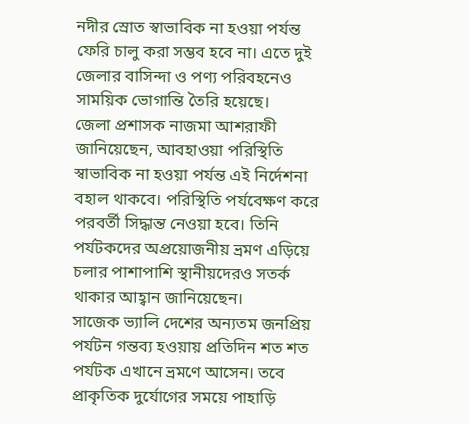নদীর স্রোত স্বাভাবিক না হওয়া পর্যন্ত ফেরি চালু করা সম্ভব হবে না। এতে দুই জেলার বাসিন্দা ও পণ্য পরিবহনেও সাময়িক ভোগান্তি তৈরি হয়েছে।
জেলা প্রশাসক নাজমা আশরাফী জানিয়েছেন, আবহাওয়া পরিস্থিতি স্বাভাবিক না হওয়া পর্যন্ত এই নির্দেশনা বহাল থাকবে। পরিস্থিতি পর্যবেক্ষণ করে পরবর্তী সিদ্ধান্ত নেওয়া হবে। তিনি পর্যটকদের অপ্রয়োজনীয় ভ্রমণ এড়িয়ে চলার পাশাপাশি স্থানীয়দেরও সতর্ক থাকার আহ্বান জানিয়েছেন।
সাজেক ভ্যালি দেশের অন্যতম জনপ্রিয় পর্যটন গন্তব্য হওয়ায় প্রতিদিন শত শত পর্যটক এখানে ভ্রমণে আসেন। তবে প্রাকৃতিক দুর্যোগের সময়ে পাহাড়ি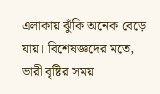এলাকায় ঝুঁকি অনেক বেড়ে যায়। বিশেষজ্ঞদের মতে, ভারী বৃষ্টির সময়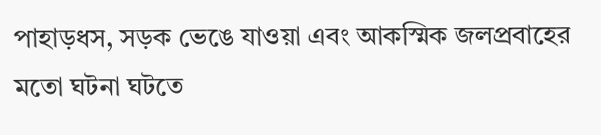পাহাড়ধস, সড়ক ভেঙে যাওয়া এবং আকস্মিক জলপ্রবাহের মতো ঘটনা ঘটতে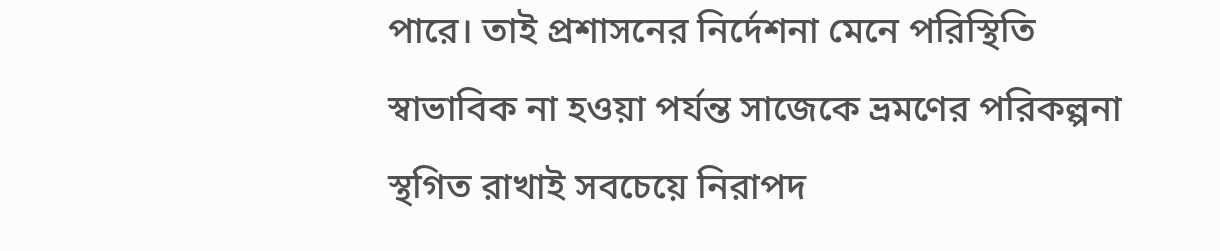পারে। তাই প্রশাসনের নির্দেশনা মেনে পরিস্থিতি স্বাভাবিক না হওয়া পর্যন্ত সাজেকে ভ্রমণের পরিকল্পনা স্থগিত রাখাই সবচেয়ে নিরাপদ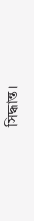সিদ্ধান্ত।